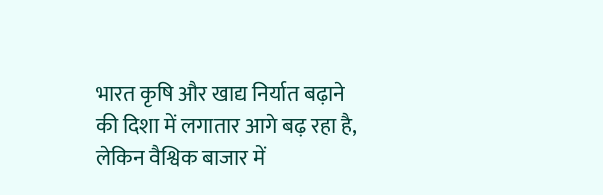भारत कृषि और खाद्य निर्यात बढ़ाने की दिशा में लगातार आगे बढ़ रहा है, लेकिन वैश्विक बाजार में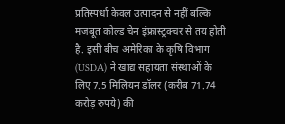प्रतिस्पर्धा केवल उत्पादन से नहीं बल्कि मजबूत कोल्ड चेन इंफ्रास्ट्रक्चर से तय होती है. इसी बीच अमेरिका के कृषि विभाग (USDA) ने खाद्य सहायता संस्थाओं के लिए 7.5 मिलियन डॉलर (करीब 71.74 करोड़ रुपये) की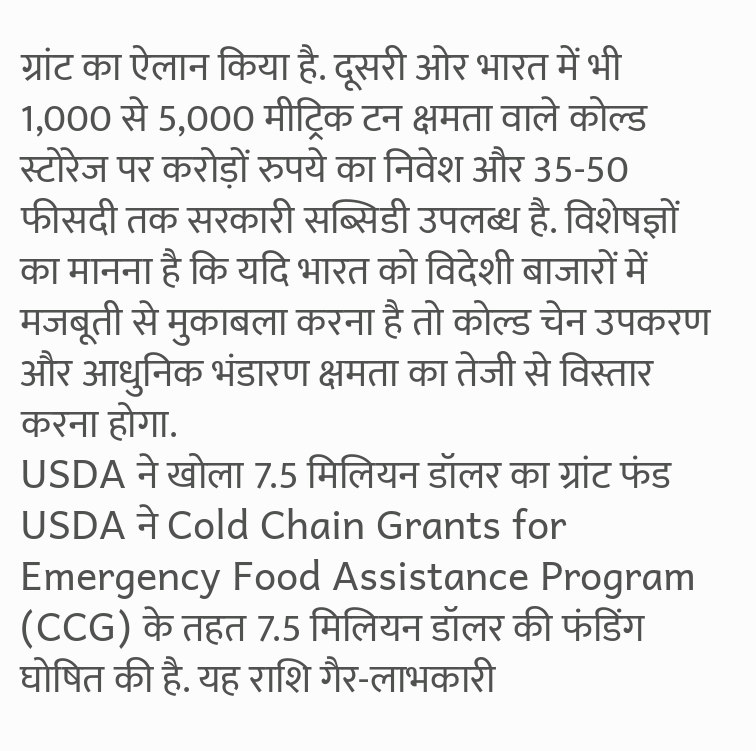ग्रांट का ऐलान किया है. दूसरी ओर भारत में भी 1,000 से 5,000 मीट्रिक टन क्षमता वाले कोल्ड स्टोरेज पर करोड़ों रुपये का निवेश और 35-50 फीसदी तक सरकारी सब्सिडी उपलब्ध है. विशेषज्ञों का मानना है कि यदि भारत को विदेशी बाजारों में मजबूती से मुकाबला करना है तो कोल्ड चेन उपकरण और आधुनिक भंडारण क्षमता का तेजी से विस्तार करना होगा.
USDA ने खोला 7.5 मिलियन डॉलर का ग्रांट फंड
USDA ने Cold Chain Grants for Emergency Food Assistance Program (CCG) के तहत 7.5 मिलियन डॉलर की फंडिंग घोषित की है. यह राशि गैर-लाभकारी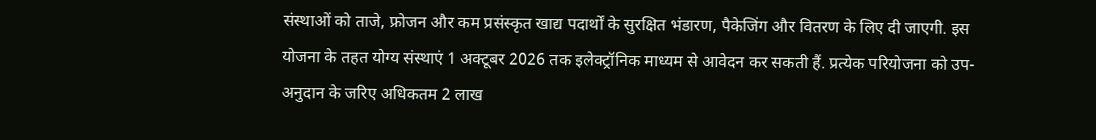संस्थाओं को ताजे, फ्रोजन और कम प्रसंस्कृत खाद्य पदार्थों के सुरक्षित भंडारण, पैकेजिंग और वितरण के लिए दी जाएगी. इस योजना के तहत योग्य संस्थाएं 1 अक्टूबर 2026 तक इलेक्ट्रॉनिक माध्यम से आवेदन कर सकती हैं. प्रत्येक परियोजना को उप-अनुदान के जरिए अधिकतम 2 लाख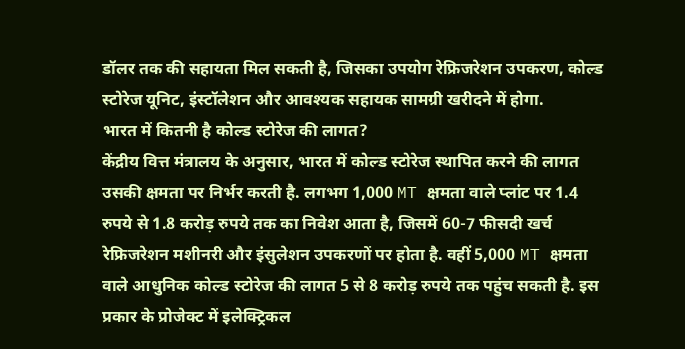डॉलर तक की सहायता मिल सकती है, जिसका उपयोग रेफ्रिजरेशन उपकरण, कोल्ड स्टोरेज यूनिट, इंस्टॉलेशन और आवश्यक सहायक सामग्री खरीदने में होगा.
भारत में कितनी है कोल्ड स्टोरेज की लागत?
केंद्रीय वित्त मंत्रालय के अनुसार, भारत में कोल्ड स्टोरेज स्थापित करने की लागत उसकी क्षमता पर निर्भर करती है. लगभग 1,000 MT क्षमता वाले प्लांट पर 1.4 रुपये से 1.8 करोड़ रुपये तक का निवेश आता है, जिसमें 60-7 फीसदी खर्च रेफ्रिजरेशन मशीनरी और इंसुलेशन उपकरणों पर होता है. वहीं 5,000 MT क्षमता वाले आधुनिक कोल्ड स्टोरेज की लागत 5 से 8 करोड़ रुपये तक पहुंच सकती है. इस प्रकार के प्रोजेक्ट में इलेक्ट्रिकल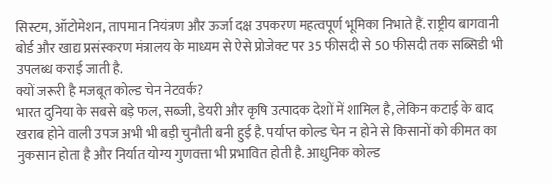सिस्टम, ऑटोमेशन, तापमान नियंत्रण और ऊर्जा दक्ष उपकरण महत्वपूर्ण भूमिका निभाते हैं. राष्ट्रीय बागवानी बोर्ड और खाद्य प्रसंस्करण मंत्रालय के माध्यम से ऐसे प्रोजेक्ट पर 35 फीसदी से 50 फीसदी तक सब्सिडी भी उपलब्ध कराई जाती है.
क्यों जरूरी है मजबूत कोल्ड चेन नेटवर्क?
भारत दुनिया के सबसे बड़े फल, सब्जी, डेयरी और कृषि उत्पादक देशों में शामिल है, लेकिन कटाई के बाद खराब होने वाली उपज अभी भी बड़ी चुनौती बनी हुई है. पर्याप्त कोल्ड चेन न होने से किसानों को कीमत का नुकसान होता है और निर्यात योग्य गुणवत्ता भी प्रभावित होती है. आधुनिक कोल्ड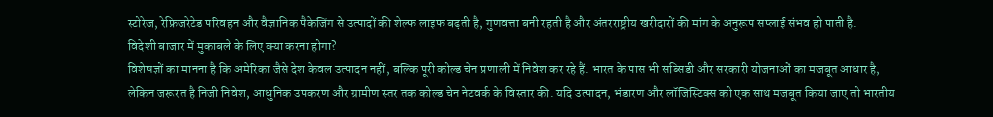स्टोरेज, रेफ्रिजरेटेड परिवहन और वैज्ञानिक पैकेजिंग से उत्पादों की शेल्फ लाइफ बढ़ती है, गुणवत्ता बनी रहती है और अंतरराष्ट्रीय खरीदारों की मांग के अनुरूप सप्लाई संभव हो पाती है.
विदेशी बाजार में मुकाबले के लिए क्या करना होगा?
विशेषज्ञों का मानना है कि अमेरिका जैसे देश केवल उत्पादन नहीं, बल्कि पूरी कोल्ड चेन प्रणाली में निवेश कर रहे हैं. भारत के पास भी सब्सिडी और सरकारी योजनाओं का मजबूत आधार है, लेकिन जरूरत है निजी निवेश, आधुनिक उपकरण और ग्रामीण स्तर तक कोल्ड चेन नेटवर्क के विस्तार की. यदि उत्पादन, भंडारण और लॉजिस्टिक्स को एक साथ मजबूत किया जाए तो भारतीय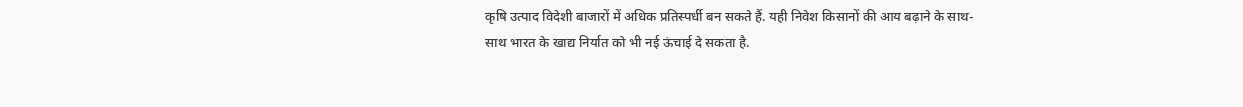कृषि उत्पाद विदेशी बाजारों में अधिक प्रतिस्पर्धी बन सकते हैं. यही निवेश किसानों की आय बढ़ाने के साथ-साथ भारत के खाद्य निर्यात को भी नई ऊंचाई दे सकता है.